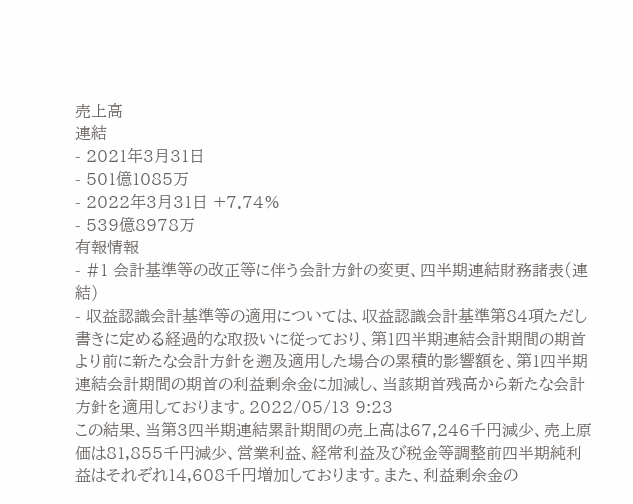売上高
連結
- 2021年3月31日
- 501億1085万
- 2022年3月31日 +7.74%
- 539億8978万
有報情報
- #1 会計基準等の改正等に伴う会計方針の変更、四半期連結財務諸表(連結)
- 収益認識会計基準等の適用については、収益認識会計基準第84項ただし書きに定める経過的な取扱いに従っており、第1四半期連結会計期間の期首より前に新たな会計方針を遡及適用した場合の累積的影響額を、第1四半期連結会計期間の期首の利益剰余金に加減し、当該期首残高から新たな会計方針を適用しております。2022/05/13 9:23
この結果、当第3四半期連結累計期間の売上高は67,246千円減少、売上原価は81,855千円減少、営業利益、経常利益及び税金等調整前四半期純利益はそれぞれ14,608千円増加しております。また、利益剰余金の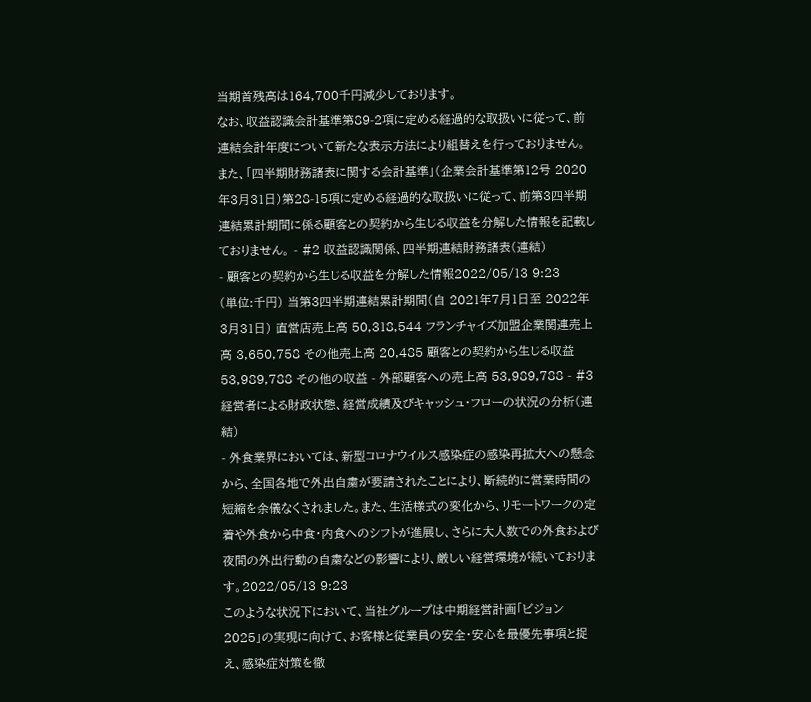当期首残高は164,700千円減少しております。
なお、収益認識会計基準第89-2項に定める経過的な取扱いに従って、前連結会計年度について新たな表示方法により組替えを行っておりません。また、「四半期財務諸表に関する会計基準」(企業会計基準第12号 2020年3月31日)第28-15項に定める経過的な取扱いに従って、前第3四半期連結累計期間に係る顧客との契約から生じる収益を分解した情報を記載しておりません。 - #2 収益認識関係、四半期連結財務諸表(連結)
- 顧客との契約から生じる収益を分解した情報2022/05/13 9:23
(単位:千円) 当第3四半期連結累計期間(自 2021年7月1日至 2022年3月31日) 直営店売上高 50,318,544 フランチャイズ加盟企業関連売上高 3,650,758 その他売上高 20,485 顧客との契約から生じる収益 53,989,788 その他の収益 - 外部顧客への売上高 53,989,788 - #3 経営者による財政状態、経営成績及びキャッシュ・フローの状況の分析(連結)
- 外食業界においては、新型コロナウイルス感染症の感染再拡大への懸念から、全国各地で外出自粛が要請されたことにより、断続的に営業時間の短縮を余儀なくされました。また、生活様式の変化から、リモートワークの定着や外食から中食・内食へのシフトが進展し、さらに大人数での外食および夜間の外出行動の自粛などの影響により、厳しい経営環境が続いております。2022/05/13 9:23
このような状況下において、当社グループは中期経営計画「ビジョン2025」の実現に向けて、お客様と従業員の安全・安心を最優先事項と捉え、感染症対策を徹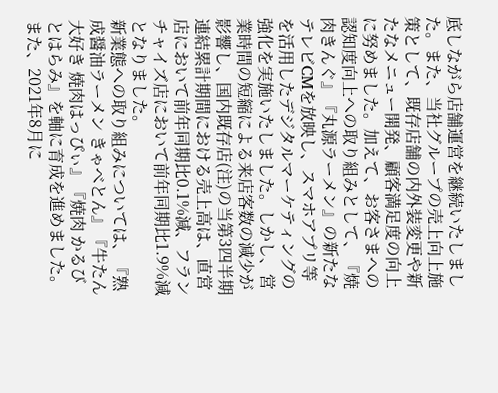底しながら店舗運営を継続いたしました。また、当社グループの売上向上施策として、既存店舗の内外装変更や新たなメニュー開発、顧客満足度の向上に努めました。加えて、お客さまへの認知度向上への取り組みとして、『焼肉きんぐ』『丸源ラーメン』の新たなテレビCMを放映し、スマホアプリ等を活用したデジタルマーケティングの強化を実施いたしました。しかし、営業時間の短縮による来店客数の減少が影響し、国内既存店(注)の当第3四半期連結累計期間における売上高は、直営店において前年同期比0.1%減、フランチャイズ店において前年同期比1.9%減となりました。
新業態への取り組みについては、『熟成醤油ラーメン きゃべとん』『牛たん大好き 焼肉はっぴぃ』『焼肉 かるびとはらみ』を軸に育成を進めました。また、2021年8月に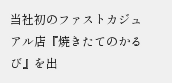当社初のファストカジュアル店『焼きたてのかるび』を出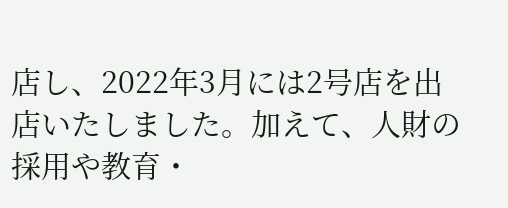店し、2022年3月には2号店を出店いたしました。加えて、人財の採用や教育・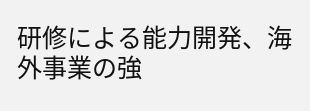研修による能力開発、海外事業の強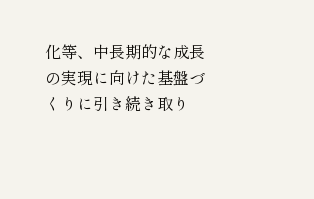化等、中長期的な成長の実現に向けた基盤づくりに引き続き取り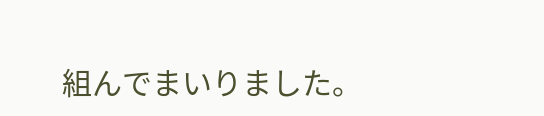組んでまいりました。